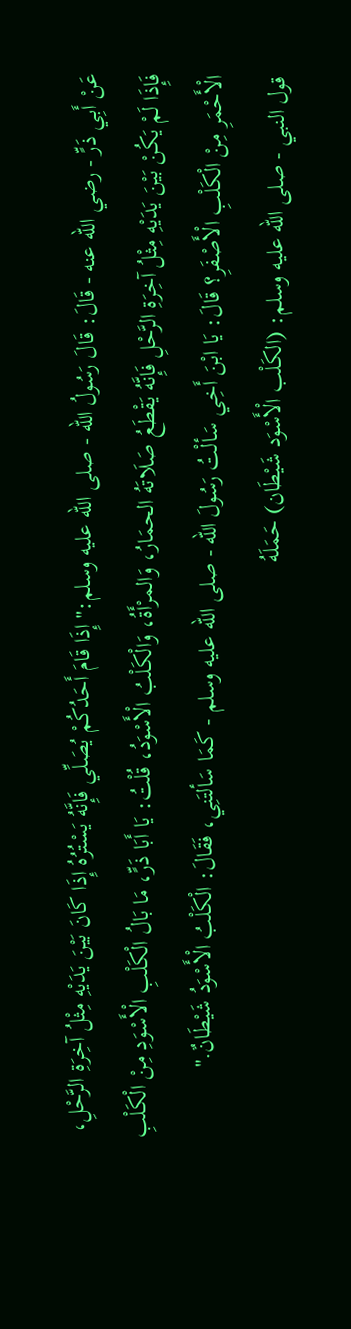عَنْ أَبِي ذَرٍّ - رضي الله عنه - قَالَ: قَالَ رَسُولُ الله - صلى الله عليه وسلم:"إِذَا قَامَ أَحَدُكُمْ يُصَلِّي فَإِنَّهُ يَسْتُرُهُ إِذَا كَانَ بَيْنَ يَدَيْهِ مِثْلُ آخِرَةِ الرَّحْلِ، فَإِذَا لَمْ يَكُنْ بَيْنَ يَدَيْهِ مِثْلُ آخِرَةِ الرَّحْلِ فَإِنَّهُ يَقْطَعُ صَلَاتَهُ الحمَارُ، وَالمرْأَةُ، وَالْكَلْبُ الْأَسْوَدُ، قُلْتُ: يَا أَبَا ذَرٍّ، مَا بَالُ الْكَلْبِ الْأَسْوَدِ مِنْ الْكَلْبِ الْأَحْمَرِ مِنْ الْكَلْبِ الْأَصْفَرِ؟ قَالَ: يَا ابْنَ أَخِي سَألْتُ رَسُولَ الله - صلى الله عليه وسلم - كَمَا سَألتَنِي، فَقَالَ: الْكَلْبُ الْأَسْوَدُ شَيْطَانٌ."
قول النبي - صلى الله عليه وسلم: (الكَلْب الْأَسْوَد شَيْطَان) حَمَلَهُ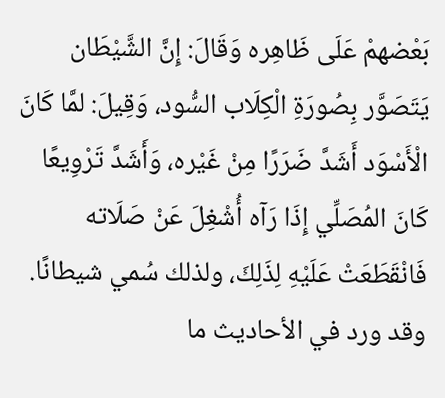بَعْضهمْ عَلَى ظَاهِره وَقَالَ: إِنَّ الشَّيْطَان يَتَصَوَّر بِصُورَةِ الْكِلَاب السُّود، وَقِيلَ: لمَّا كَانَ الْأَسْوَد أَشَدَّ ضَرَرًا مِنْ غَيْره، وَأَشَدَّ تَرْوِيعًا
كَانَ المُصَلِّي إِذَا رَآه أُشْغِلَ عَنْ صَلَاته فَانْقَطَعَتْ عَلَيْهِ لِذَلِكَ، ولذلك سُمي شيطانًا.
وقد ورد في الأحاديث ما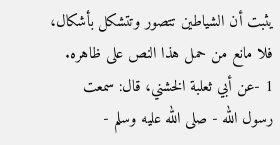يثبت أن الشياطين تتصور وتتشكل بأشكال، فلا مانع من حمل هذا النص على ظاهره.
1 -عن أبي ثعلبة الخشني، قال: سمعت رسول الله - صلى الله عليه وسلم -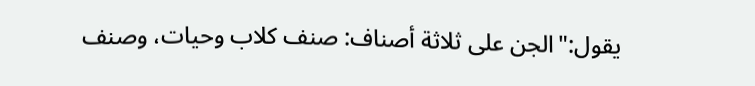يقول:"الجن على ثلاثة أصناف: صنف كلاب وحيات، وصنف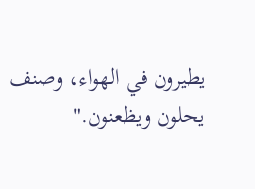يطيرون في الهواء، وصنف يحلون ويظعنون."